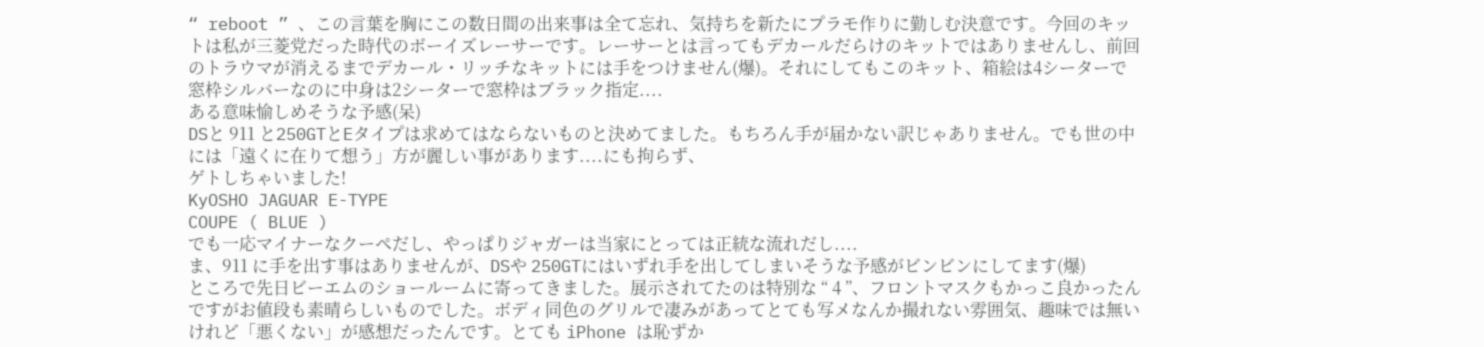“ reboot ” 、この言葉を胸にこの数日間の出来事は全て忘れ、気持ちを新たにプラモ作りに勤しむ決意です。今回のキットは私が三菱党だった時代のボーイズレーサーです。レーサーとは言ってもデカールだらけのキットではありませんし、前回のトラウマが消えるまでデカール・リッチなキットには手をつけません(爆)。それにしてもこのキット、箱絵は4シーターで窓枠シルバーなのに中身は2シーターで窓枠はブラック指定....
ある意味愉しめそうな予感(呆)
DSと 911 と250GTとEタイプは求めてはならないものと決めてました。もちろん手が届かない訳じゃありません。でも世の中には「遠くに在りて想う」方が麗しい事があります....にも拘らず、
ゲトしちゃいました!
KyOSHO JAGUAR E-TYPE
COUPE ( BLUE )
でも一応マイナーなクーペだし、やっぱりジャガーは当家にとっては正統な流れだし....
ま、911 に手を出す事はありませんが、DSや 250GTにはいずれ手を出してしまいそうな予感がビンビンにしてます(爆)
ところで先日ビーエムのショールームに寄ってきました。展示されてたのは特別な “ 4 ”、フロントマスクもかっこ良かったんですがお値段も素晴らしいものでした。ボディ同色のグリルで凄みがあってとても写メなんか撮れない雰囲気、趣味では無いけれど「悪くない」が感想だったんです。とても iPhone は恥ずか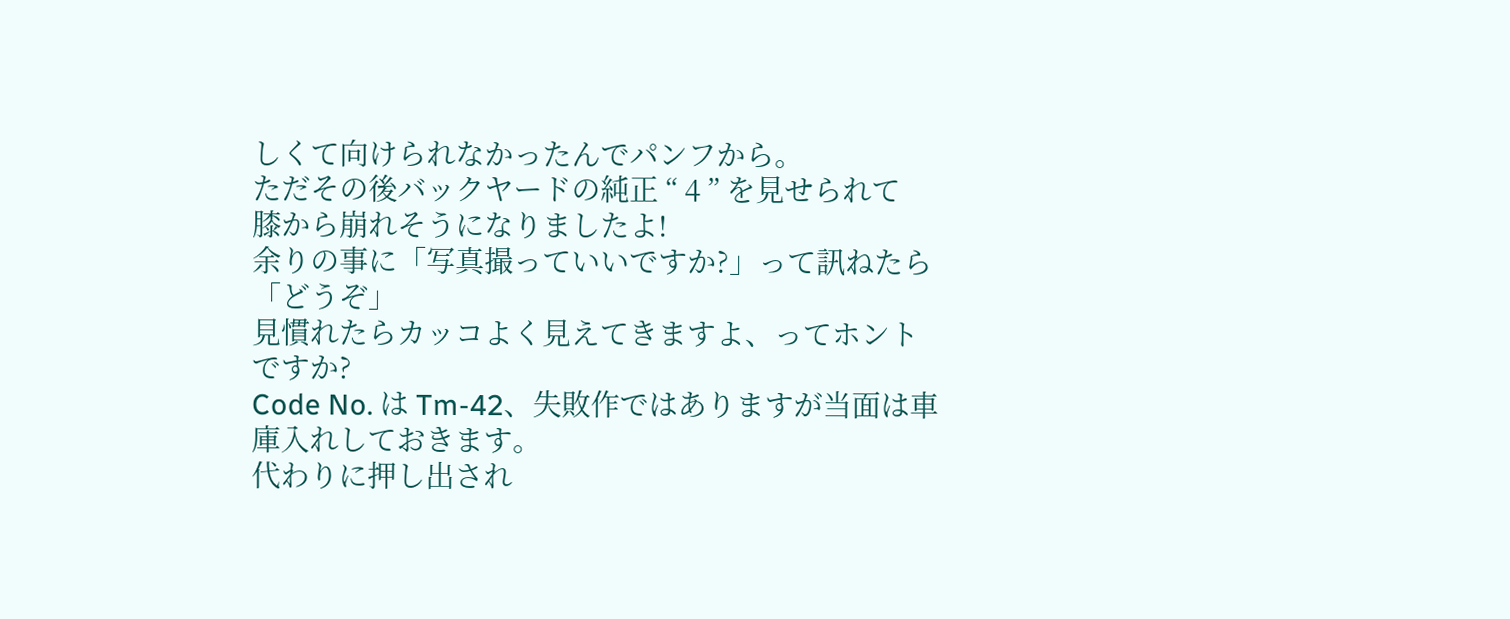しくて向けられなかったんでパンフから。
ただその後バックヤードの純正 “ 4 ” を見せられて
膝から崩れそうになりましたよ!
余りの事に「写真撮っていいですか?」って訊ねたら「どうぞ」
見慣れたらカッコよく見えてきますよ、ってホントですか?
Code No. は Tm-42、失敗作ではありますが当面は車庫入れしておきます。
代わりに押し出され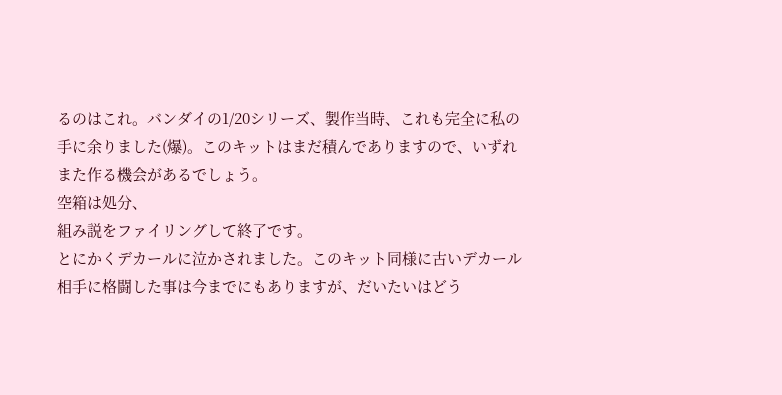るのはこれ。バンダイの1/20シリーズ、製作当時、これも完全に私の手に余りました(爆)。このキットはまだ積んでありますので、いずれまた作る機会があるでしょう。
空箱は処分、
組み説をファイリングして終了です。
とにかくデカールに泣かされました。このキット同様に古いデカール相手に格闘した事は今までにもありますが、だいたいはどう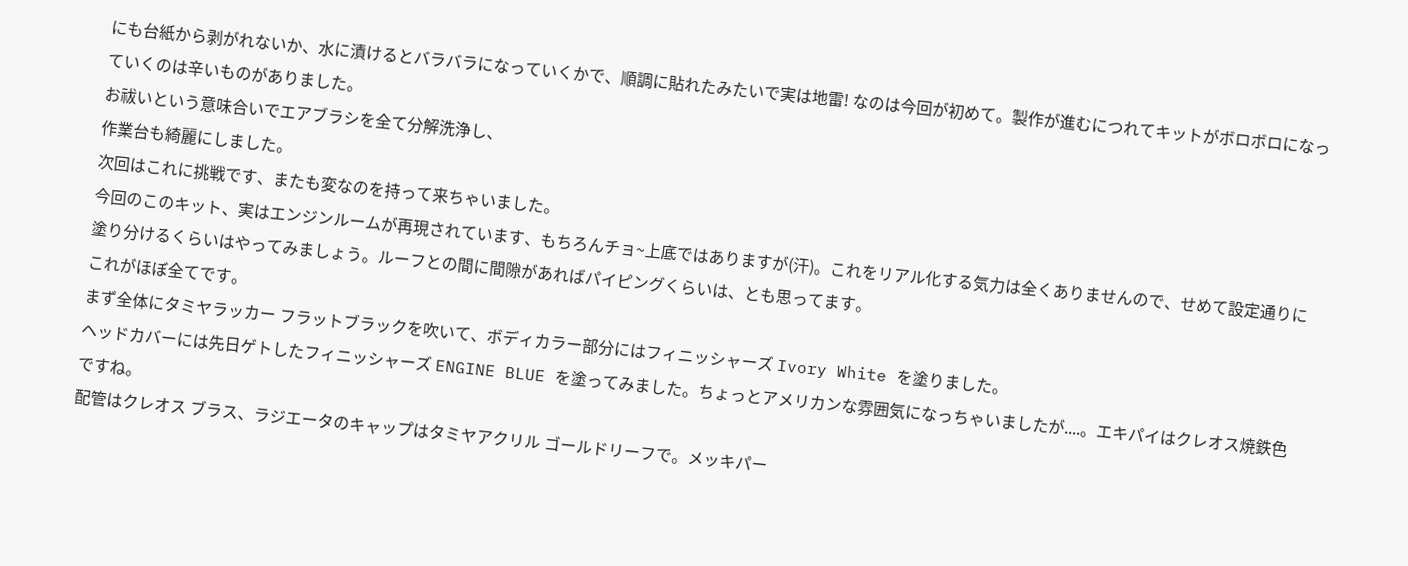にも台紙から剥がれないか、水に漬けるとバラバラになっていくかで、順調に貼れたみたいで実は地雷! なのは今回が初めて。製作が進むにつれてキットがボロボロになっていくのは辛いものがありました。
お祓いという意味合いでエアブラシを全て分解洗浄し、
作業台も綺麗にしました。
次回はこれに挑戦です、またも変なのを持って来ちゃいました。
今回のこのキット、実はエンジンルームが再現されています、もちろんチョ~上底ではありますが(汗)。これをリアル化する気力は全くありませんので、せめて設定通りに塗り分けるくらいはやってみましょう。ルーフとの間に間隙があればパイピングくらいは、とも思ってます。
これがほぼ全てです。
まず全体にタミヤラッカー フラットブラックを吹いて、ボディカラー部分にはフィニッシャーズ Ivory White を塗りました。
ヘッドカバーには先日ゲトしたフィニッシャーズ ENGINE BLUE を塗ってみました。ちょっとアメリカンな雰囲気になっちゃいましたが....。エキパイはクレオス焼鉄色ですね。
配管はクレオス ブラス、ラジエータのキャップはタミヤアクリル ゴールドリーフで。メッキパー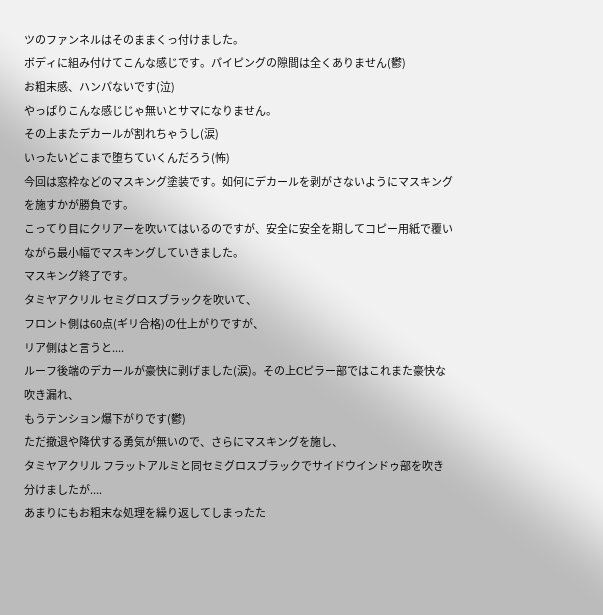ツのファンネルはそのままくっ付けました。
ボディに組み付けてこんな感じです。パイピングの隙間は全くありません(鬱)
お粗末感、ハンパないです(泣)
やっぱりこんな感じじゃ無いとサマになりません。
その上またデカールが割れちゃうし(涙)
いったいどこまで堕ちていくんだろう(怖)
今回は窓枠などのマスキング塗装です。如何にデカールを剥がさないようにマスキングを施すかが勝負です。
こってり目にクリアーを吹いてはいるのですが、安全に安全を期してコピー用紙で覆いながら最小幅でマスキングしていきました。
マスキング終了です。
タミヤアクリル セミグロスブラックを吹いて、
フロント側は60点(ギリ合格)の仕上がりですが、
リア側はと言うと....
ルーフ後端のデカールが豪快に剥げました(涙)。その上Cピラー部ではこれまた豪快な吹き漏れ、
もうテンション爆下がりです(鬱)
ただ撤退や降伏する勇気が無いので、さらにマスキングを施し、
タミヤアクリル フラットアルミと同セミグロスブラックでサイドウインドゥ部を吹き分けましたが....
あまりにもお粗末な処理を繰り返してしまったた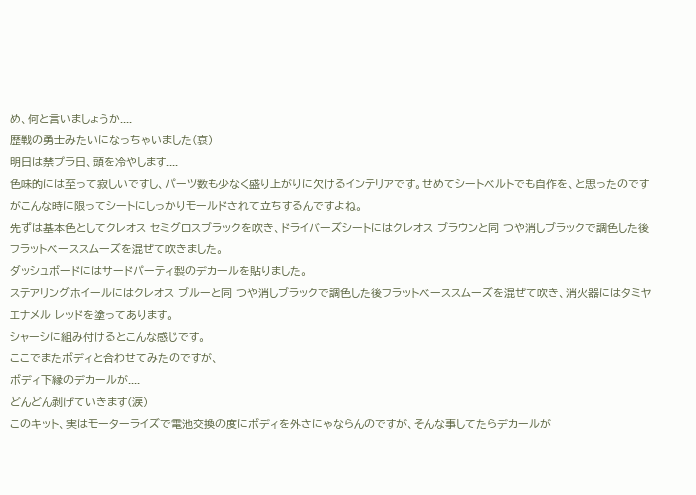め、何と言いましょうか....
歴戦の勇士みたいになっちゃいました(哀)
明日は禁プラ日、頭を冷やします....
色味的には至って寂しいですし、パーツ数も少なく盛り上がりに欠けるインテリアです。せめてシートベルトでも自作を、と思ったのですがこんな時に限ってシートにしっかりモールドされて立ちするんですよね。
先ずは基本色としてクレオス セミグロスブラックを吹き、ドライバーズシートにはクレオス ブラウンと同 つや消しブラックで調色した後フラットベーススムーズを混ぜて吹きました。
ダッシュボードにはサードパーティ製のデカールを貼りました。
ステアリングホイールにはクレオス ブルーと同 つや消しブラックで調色した後フラットベーススムーズを混ぜて吹き、消火器にはタミヤエナメル レッドを塗ってあります。
シャーシに組み付けるとこんな感じです。
ここでまたボディと合わせてみたのですが、
ボディ下縁のデカールが....
どんどん剥げていきます(涙)
このキット、実はモーターライズで電池交換の度にボディを外さにゃならんのですが、そんな事してたらデカールが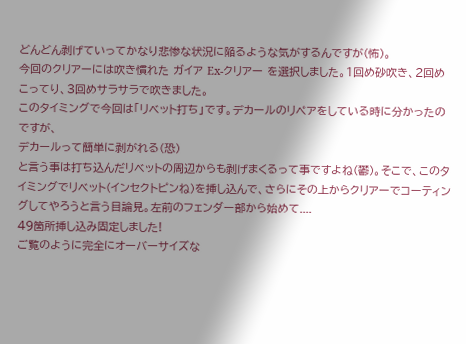どんどん剥げていってかなり悲惨な状況に陥るような気がするんですが(怖)。
今回のクリアーには吹き慣れた ガイア Ex-クリアー を選択しました。1回め砂吹き、2回めこってり、3回めサラサラで吹きました。
このタイミングで今回は「リベット打ち」です。デカールのリペアをしている時に分かったのですが、
デカールって簡単に剥がれる(恐)
と言う事は打ち込んだリベットの周辺からも剥げまくるって事ですよね(鬱)。そこで、このタイミングでリベット(インセクトピンね)を挿し込んで、さらにその上からクリアーでコーティングしてやろうと言う目論見。左前のフェンダー部から始めて....
49箇所挿し込み固定しました!
ご覧のように完全にオーバーサイズな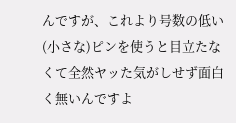んですが、これより号数の低い(小さな)ピンを使うと目立たなくて全然ヤッた気がしせず面白く無いんですよ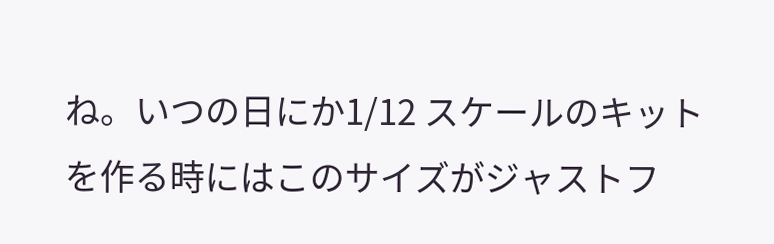ね。いつの日にか1/12 スケールのキットを作る時にはこのサイズがジャストフ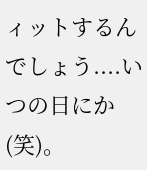ィットするんでしょう....いつの日にか(笑)。